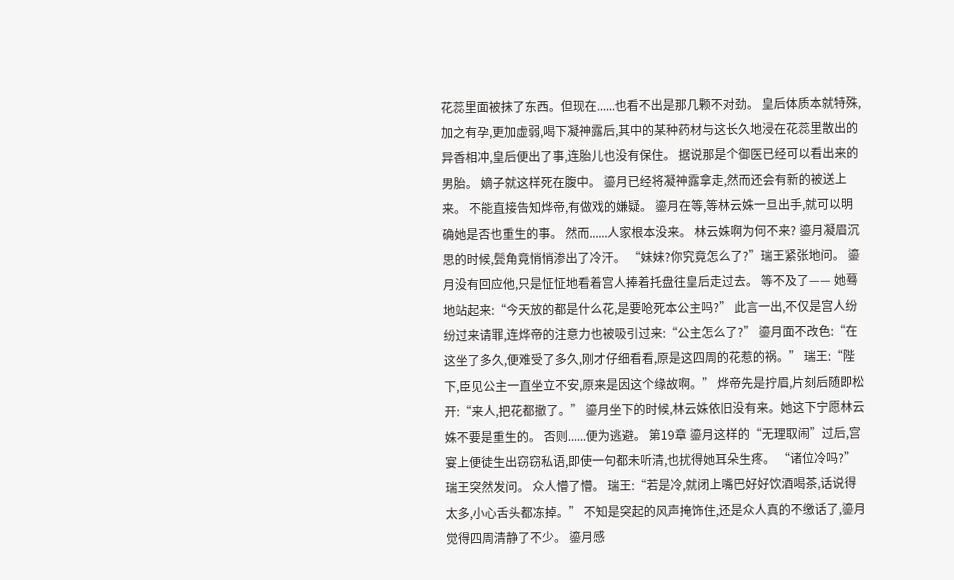花蕊里面被抹了东西。但现在......也看不出是那几颗不对劲。 皇后体质本就特殊,加之有孕,更加虚弱,喝下凝神露后,其中的某种药材与这长久地浸在花蕊里散出的异香相冲,皇后便出了事,连胎儿也没有保住。 据说那是个御医已经可以看出来的男胎。 嫡子就这样死在腹中。 鎏月已经将凝神露拿走,然而还会有新的被送上来。 不能直接告知烨帝,有做戏的嫌疑。 鎏月在等,等林云姝一旦出手,就可以明确她是否也重生的事。 然而......人家根本没来。 林云姝啊为何不来? 鎏月凝眉沉思的时候,鬓角竟悄悄渗出了冷汗。 “妹妹?你究竟怎么了?”瑞王紧张地问。 鎏月没有回应他,只是怔怔地看着宫人捧着托盘往皇后走过去。 等不及了—— 她蓦地站起来:“今天放的都是什么花,是要呛死本公主吗?” 此言一出,不仅是宫人纷纷过来请罪,连烨帝的注意力也被吸引过来:“公主怎么了?” 鎏月面不改色:“在这坐了多久,便难受了多久,刚才仔细看看,原是这四周的花惹的祸。” 瑞王:“陛下,臣见公主一直坐立不安,原来是因这个缘故啊。” 烨帝先是拧眉,片刻后随即松开:“来人,把花都撤了。” 鎏月坐下的时候,林云姝依旧没有来。她这下宁愿林云姝不要是重生的。 否则......便为逃避。 第19章 鎏月这样的“无理取闹”过后,宫宴上便徒生出窃窃私语,即使一句都未听清,也扰得她耳朵生疼。 “诸位冷吗?”瑞王突然发问。 众人懵了懵。 瑞王:“若是冷,就闭上嘴巴好好饮酒喝茶,话说得太多,小心舌头都冻掉。” 不知是突起的风声掩饰住,还是众人真的不缴话了,鎏月觉得四周清静了不少。 鎏月感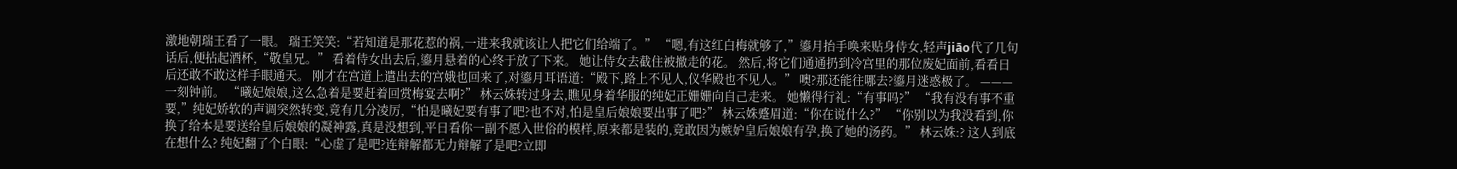激地朝瑞王看了一眼。 瑞王笑笑:“若知道是那花惹的祸,一进来我就该让人把它们给端了。” “嗯,有这红白梅就够了,”鎏月抬手唤来贴身侍女,轻声jiāo代了几句话后,便拈起酒杯,“敬皇兄。” 看着侍女出去后,鎏月悬着的心终于放了下来。 她让侍女去截住被撤走的花。 然后,将它们通通扔到冷宫里的那位废妃面前,看看日后还敢不敢这样手眼通天。 刚才在宫道上遣出去的宫娥也回来了,对鎏月耳语道:“殿下,路上不见人,仪华殿也不见人。” 噢?那还能往哪去?鎏月迷惑极了。 ——— 一刻钟前。 “曦妃娘娘,这么急着是要赶着回赏梅宴去啊?” 林云姝转过身去,瞧见身着华服的纯妃正姗姗向自己走来。 她懒得行礼:“有事吗?” “我有没有事不重要,”纯妃娇软的声调突然转变,竟有几分凌厉,“怕是曦妃要有事了吧?也不对,怕是皇后娘娘要出事了吧?” 林云姝蹙眉道:“你在说什么?” “你别以为我没看到,你换了给本是要送给皇后娘娘的凝神露,真是没想到,平日看你一副不愿入世俗的模样,原来都是装的,竟敢因为嫉妒皇后娘娘有孕,换了她的汤药。” 林云姝:? 这人到底在想什么? 纯妃翻了个白眼:“心虚了是吧?连辩解都无力辩解了是吧?立即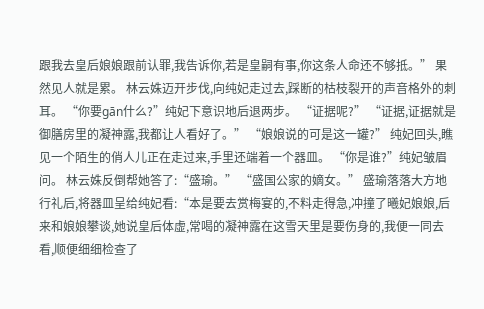跟我去皇后娘娘跟前认罪,我告诉你,若是皇嗣有事,你这条人命还不够抵。” 果然见人就是累。 林云姝迈开步伐,向纯妃走过去,踩断的枯枝裂开的声音格外的刺耳。 “你要gān什么?”纯妃下意识地后退两步。 “证据呢?” “证据,证据就是御膳房里的凝神露,我都让人看好了。” “娘娘说的可是这一罐?” 纯妃回头,瞧见一个陌生的俏人儿正在走过来,手里还端着一个器皿。 “你是谁?”纯妃皱眉问。 林云姝反倒帮她答了:“盛瑜。” “盛国公家的嫡女。” 盛瑜落落大方地行礼后,将器皿呈给纯妃看:“本是要去赏梅宴的,不料走得急,冲撞了曦妃娘娘,后来和娘娘攀谈,她说皇后体虚,常喝的凝神露在这雪天里是要伤身的,我便一同去看,顺便细细检查了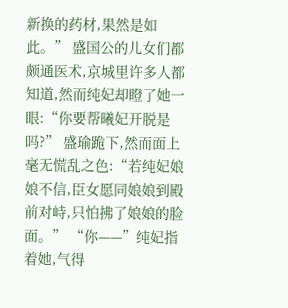新换的药材,果然是如此。” 盛国公的儿女们都颇通医术,京城里许多人都知道,然而纯妃却瞪了她一眼:“你要帮曦妃开脱是吗?” 盛瑜跪下,然而面上毫无慌乱之色:“若纯妃娘娘不信,臣女愿同娘娘到殿前对峙,只怕拂了娘娘的脸面。” “你——”纯妃指着她,气得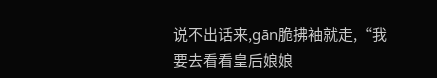说不出话来,gān脆拂袖就走,“我要去看看皇后娘娘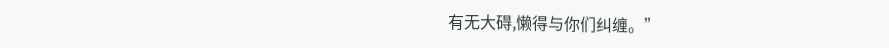有无大碍,懒得与你们纠缠。”